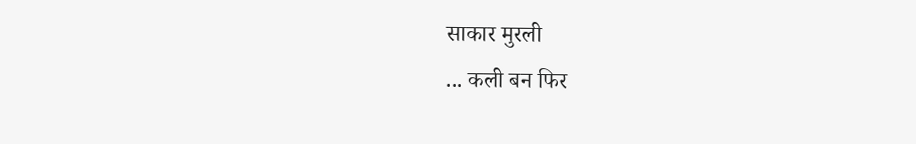साकार मुरली
... कली बन फिर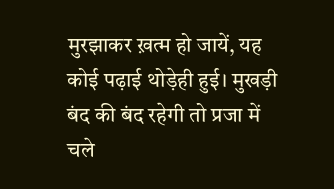मुरझाकर ख़त्म हो जायें, यह कोई पढ़ाई थोड़ेही हुई। मुखड़ी बंद की बंद रहेगी तो प्रजा में चले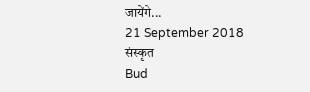जायेंगे...
21 September 2018
संस्कृत
Bud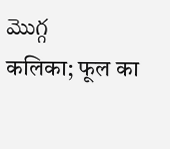మొగ్గ
कलिका; फूल का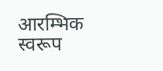आरम्भिक स्वरूप